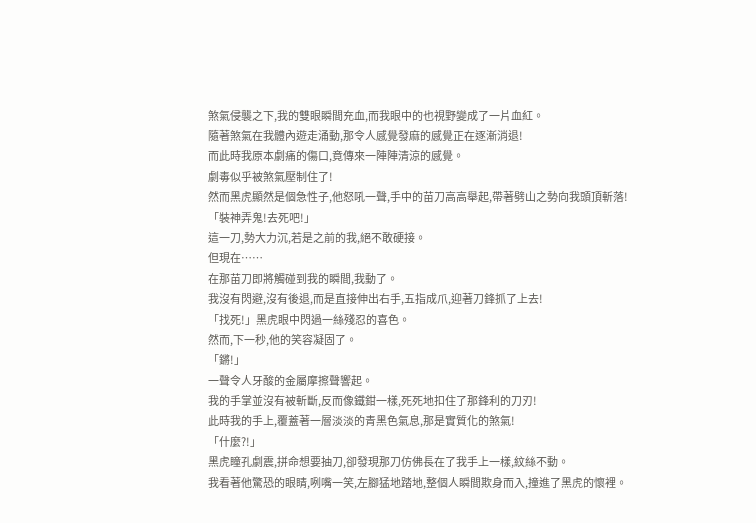煞氣侵襲之下,我的雙眼瞬間充血,而我眼中的也視野變成了一片血紅。
隨著煞氣在我體內遊走涌動,那令人感覺發麻的感覺正在逐漸消退!
而此時我原本劇痛的傷口,竟傳來一陣陣清涼的感覺。
劇毒似乎被煞氣壓制住了!
然而黑虎顯然是個急性子,他怒吼一聲,手中的苗刀高高舉起,帶著劈山之勢向我頭頂斬落!
「裝神弄鬼!去死吧!」
這一刀,勢大力沉,若是之前的我,絕不敢硬接。
但現在……
在那苗刀即將觸碰到我的瞬間,我動了。
我沒有閃避,沒有後退,而是直接伸出右手,五指成爪,迎著刀鋒抓了上去!
「找死!」黑虎眼中閃過一絲殘忍的喜色。
然而,下一秒,他的笑容凝固了。
「鏘!」
一聲令人牙酸的金屬摩擦聲響起。
我的手掌並沒有被斬斷,反而像鐵鉗一樣,死死地扣住了那鋒利的刀刃!
此時我的手上,覆蓋著一層淡淡的青黑色氣息,那是實質化的煞氣!
「什麼?!」
黑虎瞳孔劇震,拼命想要抽刀,卻發現那刀仿佛長在了我手上一樣,紋絲不動。
我看著他驚恐的眼睛,咧嘴一笑,左腳猛地踏地,整個人瞬間欺身而入,撞進了黑虎的懷裡。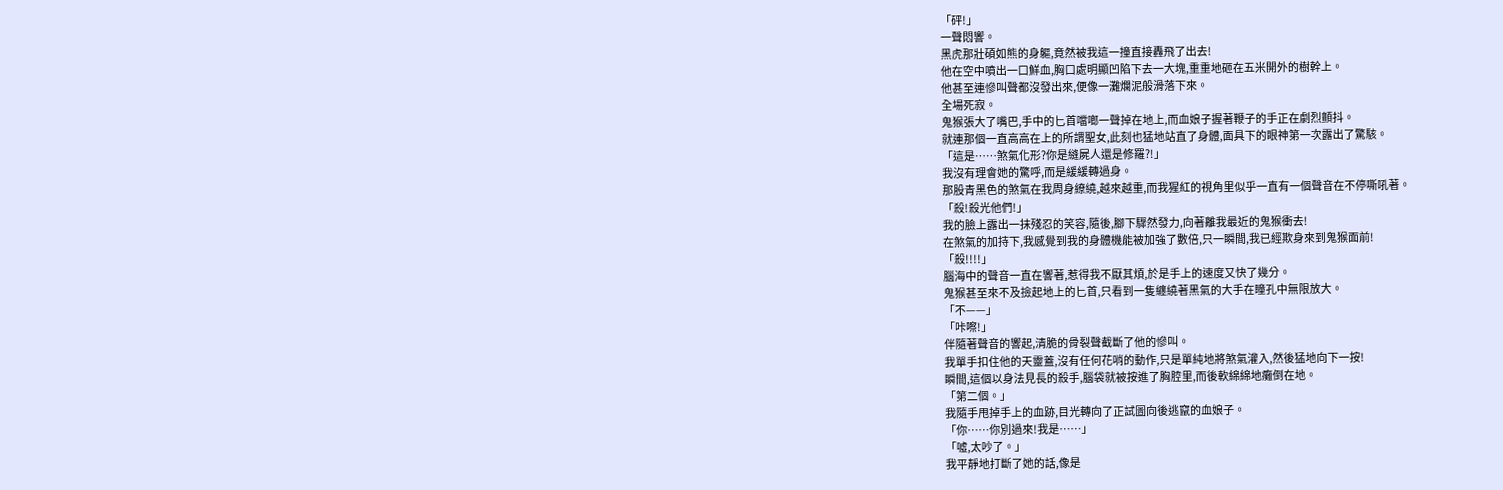「砰!」
一聲悶響。
黑虎那壯碩如熊的身軀,竟然被我這一撞直接轟飛了出去!
他在空中噴出一口鮮血,胸口處明顯凹陷下去一大塊,重重地砸在五米開外的樹幹上。
他甚至連慘叫聲都沒發出來,便像一灘爛泥般滑落下來。
全場死寂。
鬼猴張大了嘴巴,手中的匕首噹啷一聲掉在地上,而血娘子握著鞭子的手正在劇烈顫抖。
就連那個一直高高在上的所謂聖女,此刻也猛地站直了身體,面具下的眼神第一次露出了驚駭。
「這是……煞氣化形?你是縫屍人還是修羅?!」
我沒有理會她的驚呼,而是緩緩轉過身。
那股青黑色的煞氣在我周身繚繞,越來越重,而我猩紅的視角里似乎一直有一個聲音在不停嘶吼著。
「殺!殺光他們!」
我的臉上露出一抹殘忍的笑容,隨後,腳下驟然發力,向著離我最近的鬼猴衝去!
在煞氣的加持下,我感覺到我的身體機能被加強了數倍,只一瞬間,我已經欺身來到鬼猴面前!
「殺!!!!」
腦海中的聲音一直在響著,惹得我不厭其煩,於是手上的速度又快了幾分。
鬼猴甚至來不及撿起地上的匕首,只看到一隻纏繞著黑氣的大手在瞳孔中無限放大。
「不——」
「咔嚓!」
伴隨著聲音的響起,清脆的骨裂聲截斷了他的慘叫。
我單手扣住他的天靈蓋,沒有任何花哨的動作,只是單純地將煞氣灌入,然後猛地向下一按!
瞬間,這個以身法見長的殺手,腦袋就被按進了胸腔里,而後軟綿綿地癱倒在地。
「第二個。」
我隨手甩掉手上的血跡,目光轉向了正試圖向後逃竄的血娘子。
「你……你別過來!我是……」
「噓,太吵了。」
我平靜地打斷了她的話,像是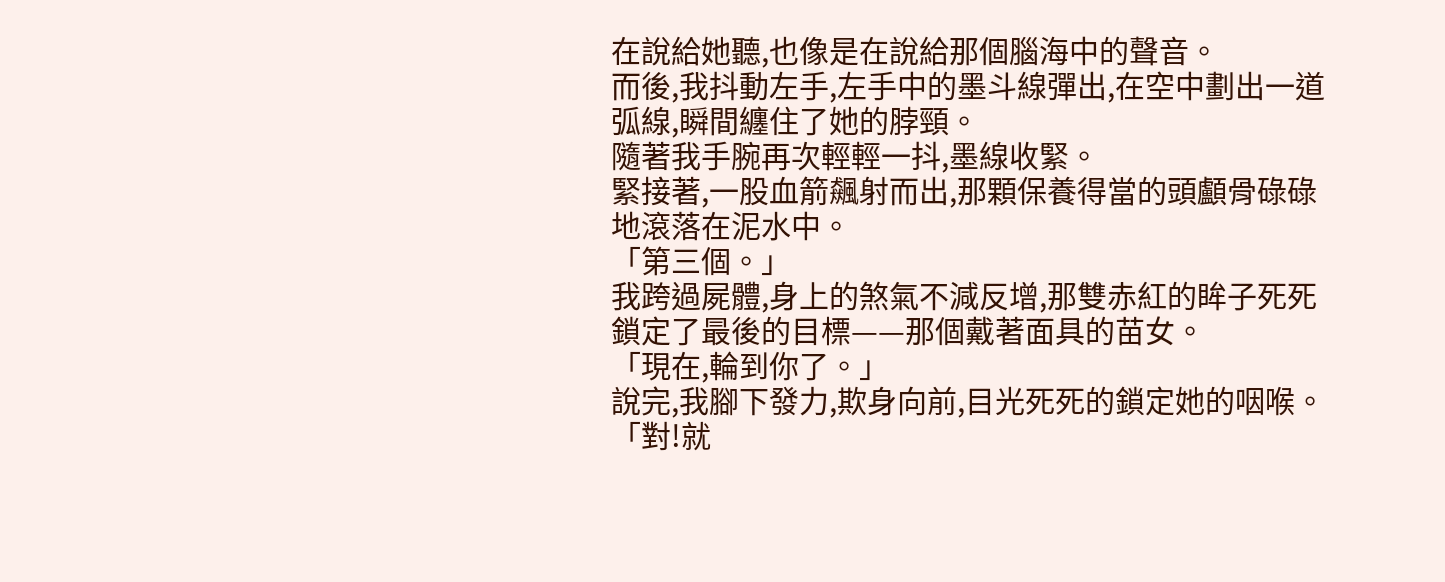在說給她聽,也像是在說給那個腦海中的聲音。
而後,我抖動左手,左手中的墨斗線彈出,在空中劃出一道弧線,瞬間纏住了她的脖頸。
隨著我手腕再次輕輕一抖,墨線收緊。
緊接著,一股血箭飆射而出,那顆保養得當的頭顱骨碌碌地滾落在泥水中。
「第三個。」
我跨過屍體,身上的煞氣不減反增,那雙赤紅的眸子死死鎖定了最後的目標——那個戴著面具的苗女。
「現在,輪到你了。」
說完,我腳下發力,欺身向前,目光死死的鎖定她的咽喉。
「對!就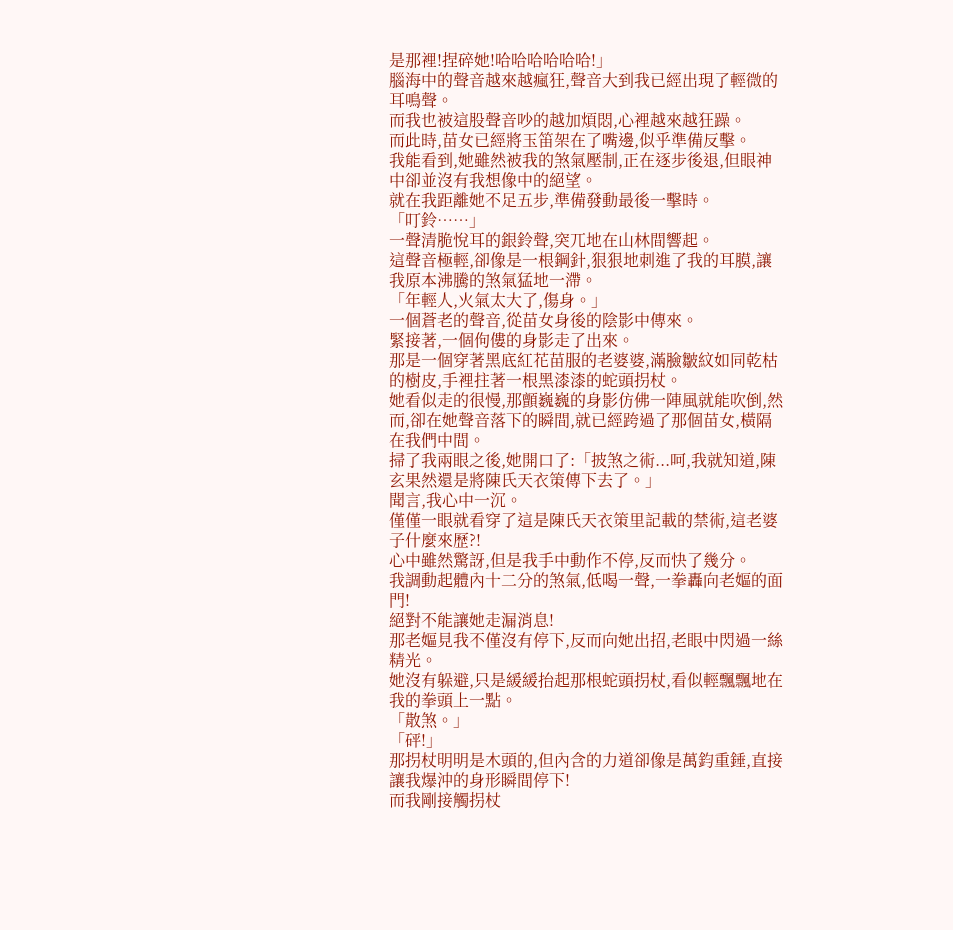是那裡!捏碎她!哈哈哈哈哈哈!」
腦海中的聲音越來越瘋狂,聲音大到我已經出現了輕微的耳鳴聲。
而我也被這股聲音吵的越加煩悶,心裡越來越狂躁。
而此時,苗女已經將玉笛架在了嘴邊,似乎準備反擊。
我能看到,她雖然被我的煞氣壓制,正在逐步後退,但眼神中卻並沒有我想像中的絕望。
就在我距離她不足五步,準備發動最後一擊時。
「叮鈴……」
一聲清脆悅耳的銀鈴聲,突兀地在山林間響起。
這聲音極輕,卻像是一根鋼針,狠狠地刺進了我的耳膜,讓我原本沸騰的煞氣猛地一滯。
「年輕人,火氣太大了,傷身。」
一個蒼老的聲音,從苗女身後的陰影中傳來。
緊接著,一個佝僂的身影走了出來。
那是一個穿著黑底紅花苗服的老婆婆,滿臉皺紋如同乾枯的樹皮,手裡拄著一根黑漆漆的蛇頭拐杖。
她看似走的很慢,那顫巍巍的身影仿佛一陣風就能吹倒,然而,卻在她聲音落下的瞬間,就已經跨過了那個苗女,橫隔在我們中間。
掃了我兩眼之後,她開口了:「披煞之術...呵,我就知道,陳玄果然還是將陳氏天衣策傳下去了。」
聞言,我心中一沉。
僅僅一眼就看穿了這是陳氏天衣策里記載的禁術,這老婆子什麼來歷?!
心中雖然驚訝,但是我手中動作不停,反而快了幾分。
我調動起體內十二分的煞氣,低喝一聲,一拳轟向老嫗的面門!
絕對不能讓她走漏消息!
那老嫗見我不僅沒有停下,反而向她出招,老眼中閃過一絲精光。
她沒有躲避,只是緩緩抬起那根蛇頭拐杖,看似輕飄飄地在我的拳頭上一點。
「散煞。」
「砰!」
那拐杖明明是木頭的,但內含的力道卻像是萬鈞重錘,直接讓我爆沖的身形瞬間停下!
而我剛接觸拐杖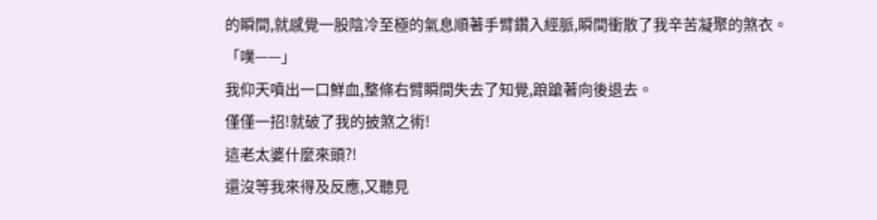的瞬間,就感覺一股陰冷至極的氣息順著手臂鑽入經脈,瞬間衝散了我辛苦凝聚的煞衣。
「噗——」
我仰天噴出一口鮮血,整條右臂瞬間失去了知覺,踉蹌著向後退去。
僅僅一招!就破了我的披煞之術!
這老太婆什麼來頭?!
還沒等我來得及反應,又聽見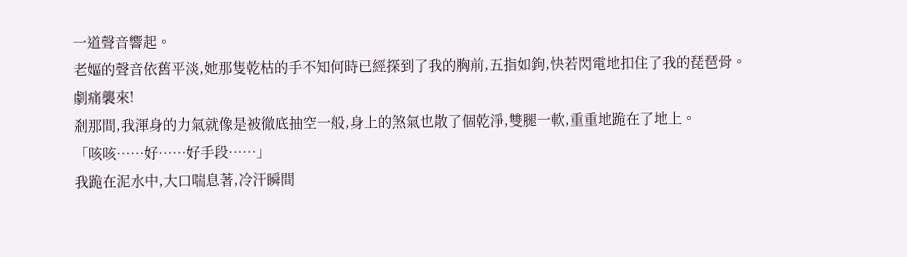一道聲音響起。
老嫗的聲音依舊平淡,她那隻乾枯的手不知何時已經探到了我的胸前,五指如鉤,快若閃電地扣住了我的琵琶骨。
劇痛襲來!
剎那間,我渾身的力氣就像是被徹底抽空一般,身上的煞氣也散了個乾淨,雙腿一軟,重重地跪在了地上。
「咳咳……好……好手段……」
我跪在泥水中,大口喘息著,冷汗瞬間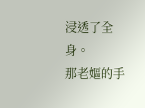浸透了全身。
那老嫗的手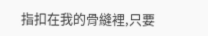指扣在我的骨縫裡,只要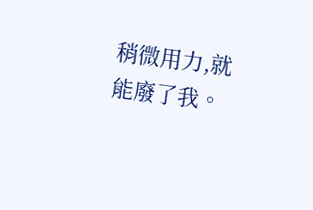稍微用力,就能廢了我。